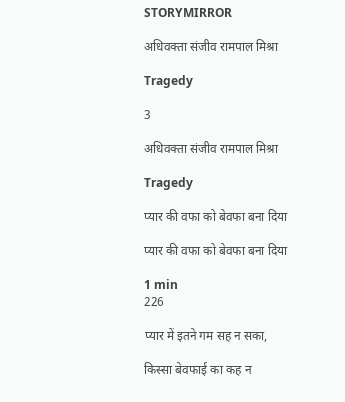STORYMIRROR

अधिवक्ता संजीव रामपाल मिश्रा

Tragedy

3

अधिवक्ता संजीव रामपाल मिश्रा

Tragedy

प्यार की वफा को बेवफा बना दिया

प्यार की वफा को बेवफा बना दिया

1 min
226

प्यार में इतने गम सह न सका,

किस्सा बेवफाई का कह न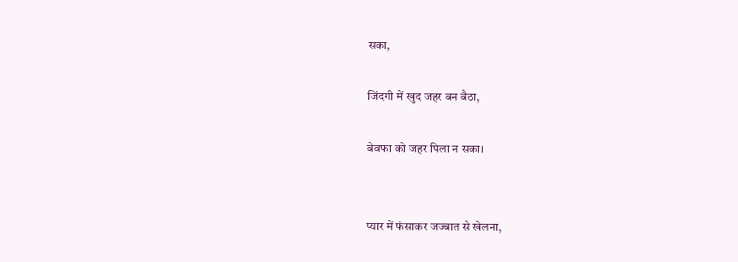सका,

जिंदगी में खुद जहर बन बैठा,

बेवफा को जहर पिला न सका।


प्यार में फंसाकर जज्बात से खेलना,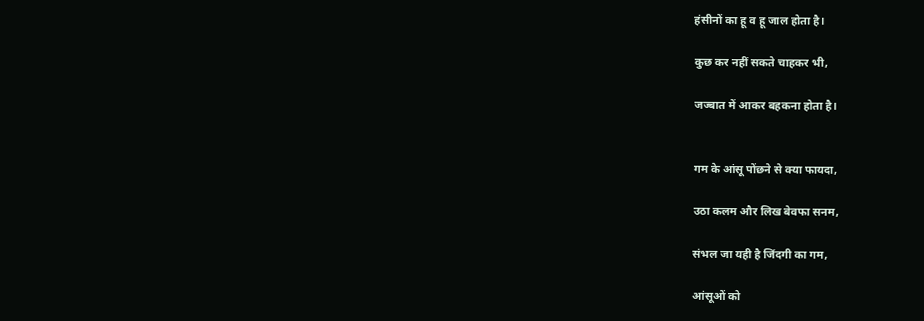हंसीनों का हू व हू जाल होता है।

कुछ कर नहीं सकते चाहकर भी,

जज्बात में आकर बहकना होता है।


गम के आंसू पोंछने से क्या फायदा,

उठा कलम और लिख बेवफा सनम,

संभल जा यही है जिंदगी का गम,

आंसूओं को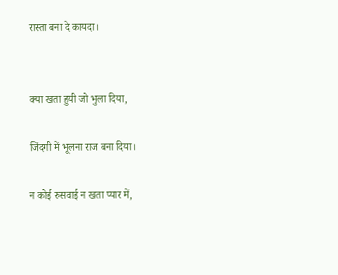रास्ता बना दे कायदा।


क्या खता हुयी जो भुला दिया,

जिंदगी में भूलना राज बना दिया।

न कोई रुसवाई न खता प्यार में,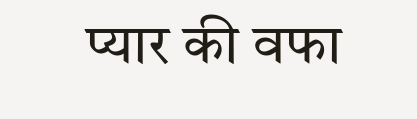प्यार की वफा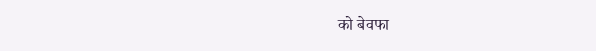को बेवफा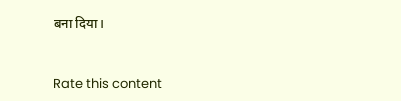बना दिया।


Rate this content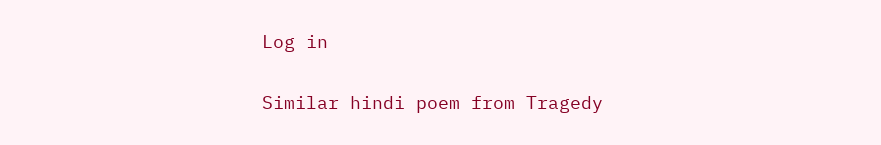Log in

Similar hindi poem from Tragedy